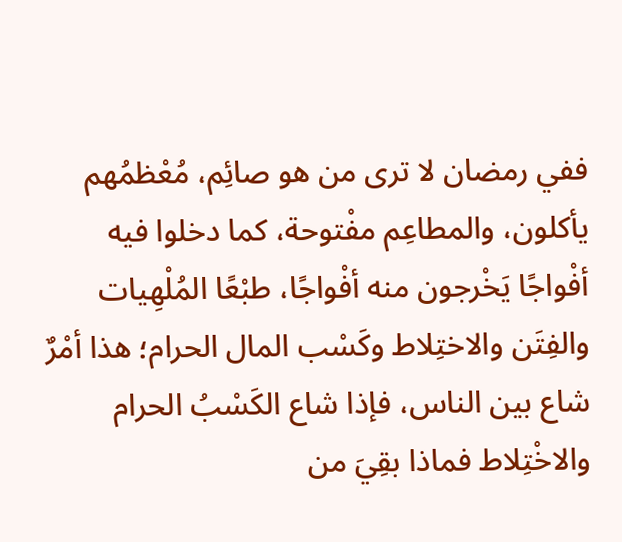ففي رمضان لا ترى من هو صائِم، مُعْظمُهم يأكلون، والمطاعِم مفْتوحة، كما دخلوا فيه أفْواجًا يَخْرجون منه أفْواجًا، طبْعًا المُلْهِيات والفِتَن والاختِلاط وكَسْب المال الحرام؛ هذا أمْرٌ شاع بين الناس، فإذا شاع الكَسْبُ الحرام والاخْتِلاط فماذا بقِيَ من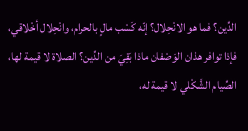الدِّين؟ فما هو الانْحِلال؟ إنّه كَسْب مالٍ بالحرام، وانْحِلال أخْلاقي، فإذا توافر هذان الوَصْفان ماذا بَقِيَ من الدِّين؟ الصلاة لا قيمة لها، الصِّيام الشَّكْلي لا قيمة له،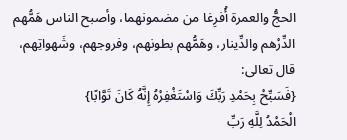الحجُّ والعمرة أُفرِغا من مضمونهما، وأصبح الناس هَمُّهم الدِّرْهم والدِّينار، وهَمُّهم بطونهم، وفروجهم، وشَهواتِهم، قال تعالى:
{فَسَبِّحْ بِحَمْدِ رَبِّكَ وَاسْتَغْفِرْهُ إِنَّهُ كَانَ تَوَّابًا}
الْحَمْدُ لِلَّهِ رَبِّ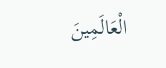الْعَالَمِينَ